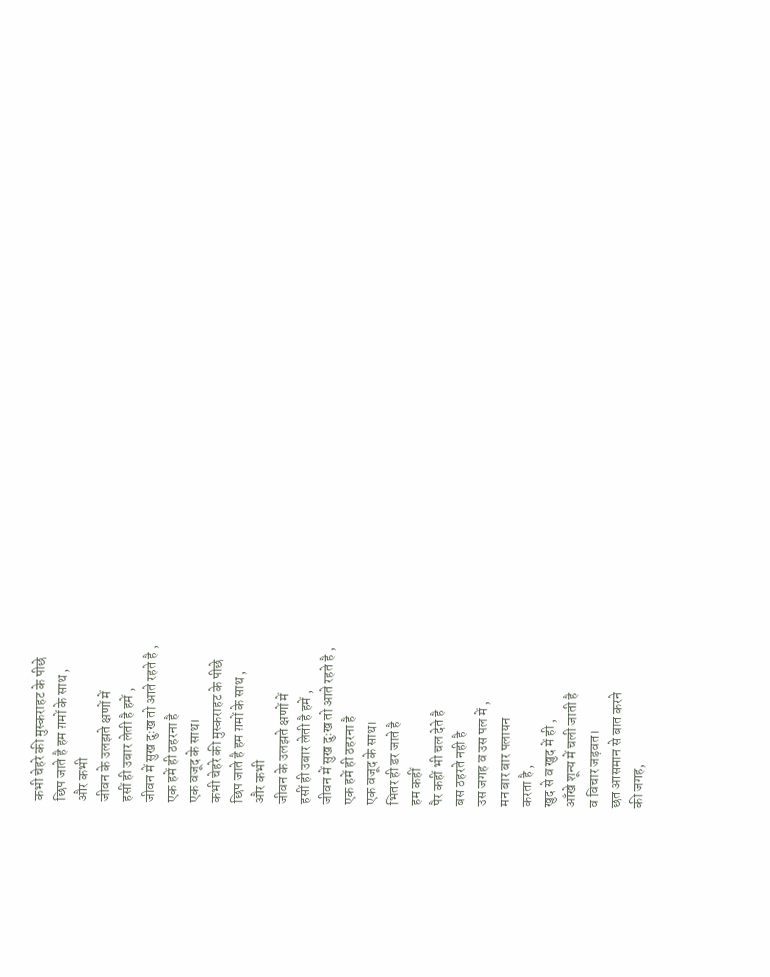कभी चेहरे की मुस्कराहट के पीछे
छिप जाते है हम ग़मों के साथ ,
और कभी
जीवन के उलझते क्षणों में
हसीं ही उबार लेती है हमें ,
जीवन में सुख दुःख तो आते रहते है ,
एक हमें ही ठहरना है
एक वजूद के साथ।
कभी चेहरे की मुस्कराहट के पीछे
छिप जाते है हम ग़मों के साथ ,
और कभी
जीवन के उलझते क्षणों में
हसीं ही उबार लेती है हमें ,
जीवन में सुख दुःख तो आते रहते है ,
एक हमें ही ठहरना है
एक वजूद के साथ।
भितर ही डर जाते है
हम कहीं
पैर कहीं भी चल देते है
बस ठहरते नही है
उस जगह व उस पल में ,
मन बार बार पलायन
करता है ,
खुद से व खुद में ही ,
आँखे शून्य में चली जाती है
व विचार जड़वत।
छत आसमान से बात करने
की जगह,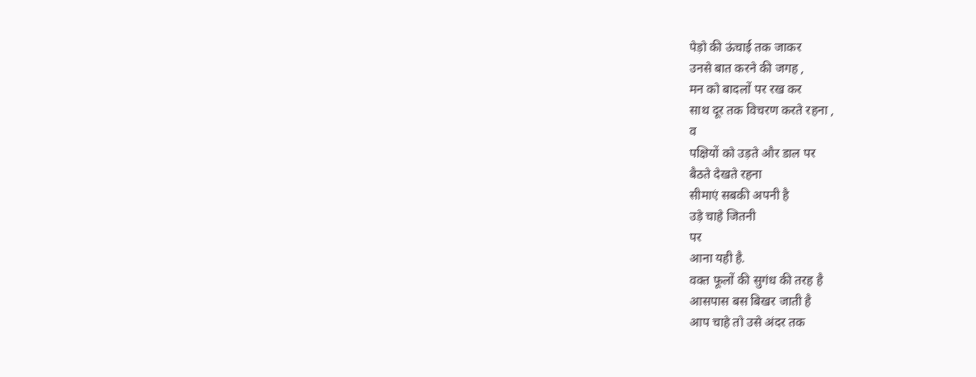पेड़ो की ऊंचाई तक जाकर
उनसे बात करने की जगह ,
मन को बादलों पर रख कर
साथ दूर तक विचरण करते रहना ,
व
पक्षियों को उड़ते और डाल पर
बैठते देखते रहना
सीमाएं सबकी अपनी है
उड़े चाहे जितनी
पर
आना यही है.
वक्त फूलों की सुगंध की तरह है
आसपास बस बिखर जाती है
आप चाहे तो उसे अंदर तक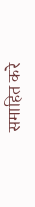समाहित करे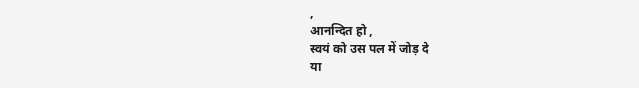,
आनन्दित हो ,
स्वयं को उस पल में जोड़ दे
या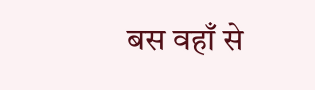बस वहाँ से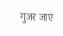गुजर जाएं